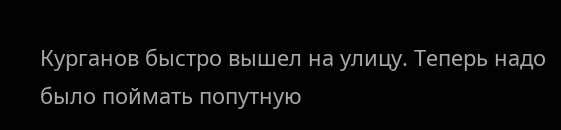Курганов быстро вышел на улицу. Теперь надо было поймать попутную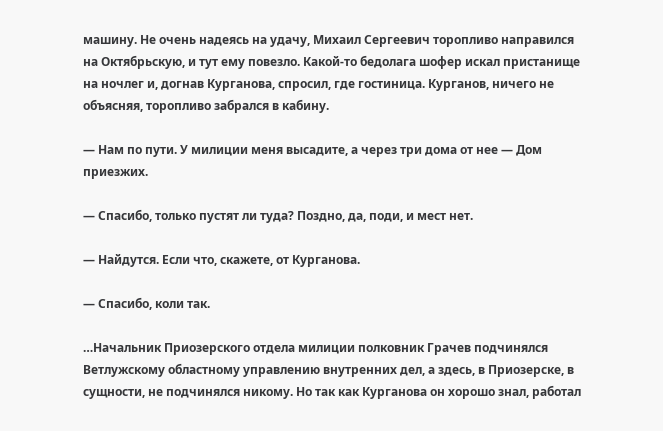машину. Не очень надеясь на удачу, Михаил Сергеевич торопливо направился на Октябрьскую, и тут ему повезло. Какой-то бедолага шофер искал пристанище на ночлег и, догнав Курганова, спросил, где гостиница. Курганов, ничего не объясняя, торопливо забрался в кабину.

— Нам по пути. У милиции меня высадите, а через три дома от нее — Дом приезжих.

— Спасибо, только пустят ли туда? Поздно, да, поди, и мест нет.

— Найдутся. Если что, скажете, от Курганова.

— Спасибо, коли так.

…Начальник Приозерского отдела милиции полковник Грачев подчинялся Ветлужскому областному управлению внутренних дел, а здесь, в Приозерске, в сущности, не подчинялся никому. Но так как Курганова он хорошо знал, работал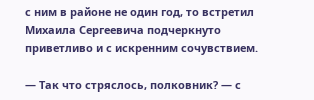с ним в районе не один год, то встретил Михаила Сергеевича подчеркнуто приветливо и с искренним сочувствием.

— Так что стряслось, полковник? — с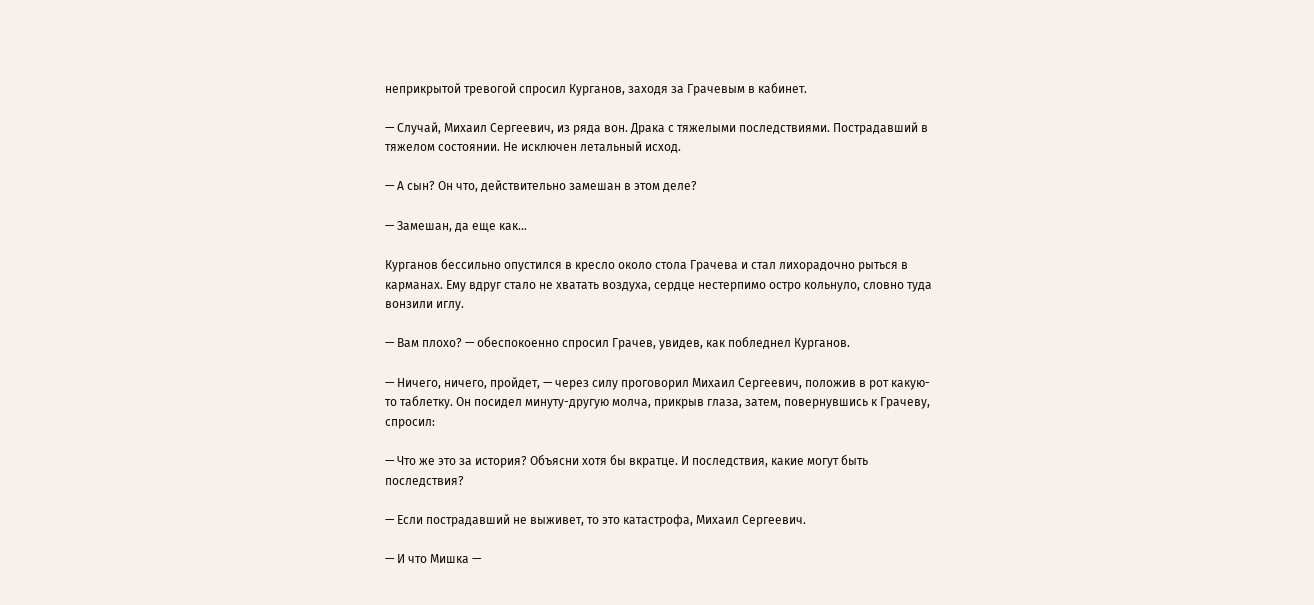неприкрытой тревогой спросил Курганов, заходя за Грачевым в кабинет.

— Случай, Михаил Сергеевич, из ряда вон. Драка с тяжелыми последствиями. Пострадавший в тяжелом состоянии. Не исключен летальный исход.

— А сын? Он что, действительно замешан в этом деле?

— Замешан, да еще как…

Курганов бессильно опустился в кресло около стола Грачева и стал лихорадочно рыться в карманах. Ему вдруг стало не хватать воздуха, сердце нестерпимо остро кольнуло, словно туда вонзили иглу.

— Вам плохо? — обеспокоенно спросил Грачев, увидев, как побледнел Курганов.

— Ничего, ничего, пройдет, — через силу проговорил Михаил Сергеевич, положив в рот какую-то таблетку. Он посидел минуту-другую молча, прикрыв глаза, затем, повернувшись к Грачеву, спросил:

— Что же это за история? Объясни хотя бы вкратце. И последствия, какие могут быть последствия?

— Если пострадавший не выживет, то это катастрофа, Михаил Сергеевич.

— И что Мишка —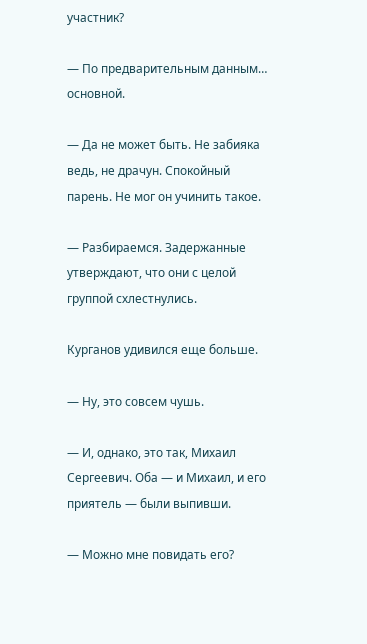участник?

— По предварительным данным… основной.

— Да не может быть. Не забияка ведь, не драчун. Спокойный парень. Не мог он учинить такое.

— Разбираемся. Задержанные утверждают, что они с целой группой схлестнулись.

Курганов удивился еще больше.

— Ну, это совсем чушь.

— И, однако, это так, Михаил Сергеевич. Оба — и Михаил, и его приятель — были выпивши.

— Можно мне повидать его?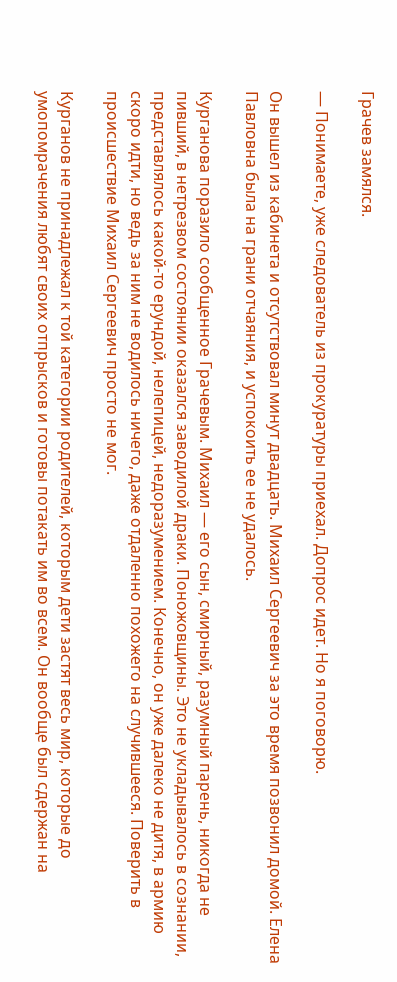Грачев замялся.

— Понимаете, уже следователь из прокуратуры приехал. Допрос идет. Но я поговорю.

Он вышел из кабинета и отсутствовал минут двадцать. Михаил Сергеевич за это время позвонил домой. Елена Павловна была на грани отчаяния, и успокоить ее не удалось.

Курганова поразило сообщенное Грачевым. Михаил — его сын, смирный, разумный парень, никогда не пивший, в нетрезвом состоянии оказался заводилой драки. Поножовщины. Это не укладывалось в сознании, представлялось какой-то ерундой, нелепицей, недоразумением. Конечно, он уже далеко не дитя, в армию скоро идти, но ведь за ним не водилось ничего, даже отдаленно похожего на случившееся. Поверить в происшествие Михаил Сергеевич просто не мог.

Курганов не принадлежал к той категории родителей, которым дети застят весь мир, которые до умопомрачения любят своих отпрысков и готовы потакать им во всем. Он вообще был сдержан на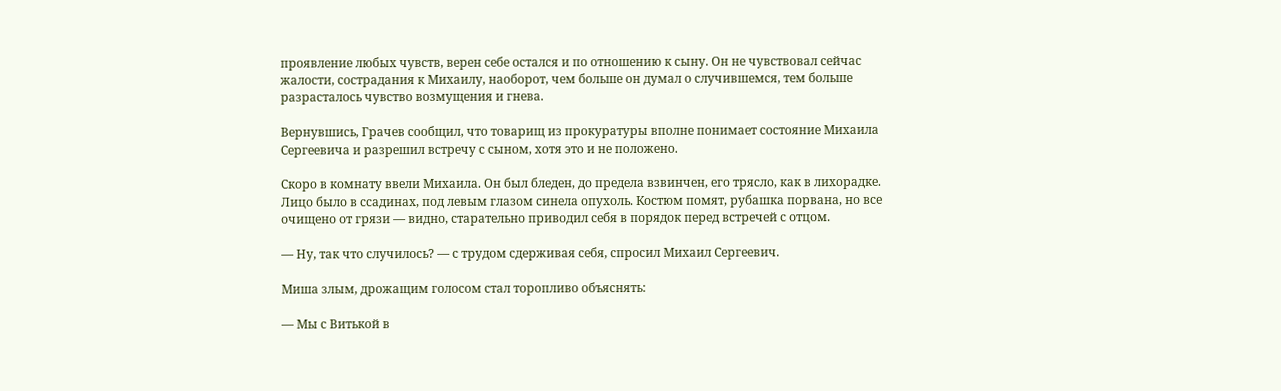проявление любых чувств, верен себе остался и по отношению к сыну. Он не чувствовал сейчас жалости, сострадания к Михаилу, наоборот, чем больше он думал о случившемся, тем больше разрасталось чувство возмущения и гнева.

Вернувшись, Грачев сообщил, что товарищ из прокуратуры вполне понимает состояние Михаила Сергеевича и разрешил встречу с сыном, хотя это и не положено.

Скоро в комнату ввели Михаила. Он был бледен, до предела взвинчен, его трясло, как в лихорадке. Лицо было в ссадинах, под левым глазом синела опухоль. Костюм помят, рубашка порвана, но все очищено от грязи — видно, старательно приводил себя в порядок перед встречей с отцом.

— Ну, так что случилось? — с трудом сдерживая себя, спросил Михаил Сергеевич.

Миша злым, дрожащим голосом стал торопливо объяснять:

— Мы с Витькой в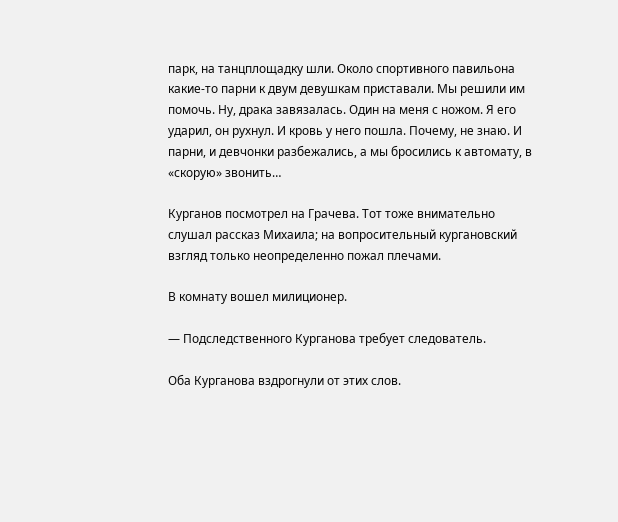парк, на танцплощадку шли. Около спортивного павильона какие-то парни к двум девушкам приставали. Мы решили им помочь. Ну, драка завязалась. Один на меня с ножом. Я его ударил, он рухнул. И кровь у него пошла. Почему, не знаю. И парни, и девчонки разбежались, а мы бросились к автомату, в «скорую» звонить…

Курганов посмотрел на Грачева. Тот тоже внимательно слушал рассказ Михаила; на вопросительный кургановский взгляд только неопределенно пожал плечами.

В комнату вошел милиционер.

— Подследственного Курганова требует следователь.

Оба Курганова вздрогнули от этих слов.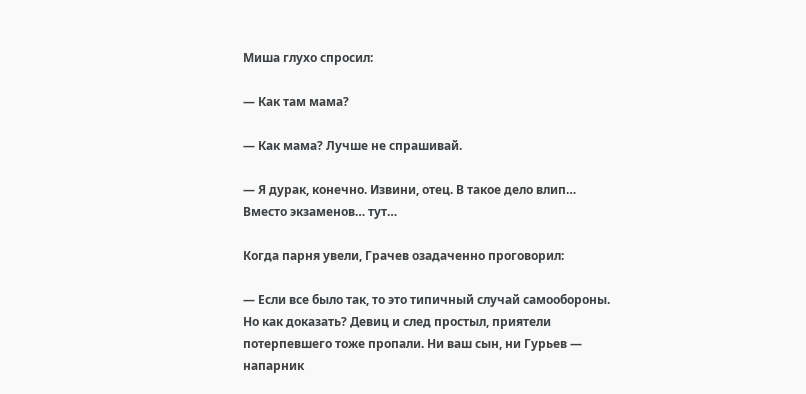Миша глухо спросил:

— Как там мама?

— Как мама? Лучше не спрашивай.

— Я дурак, конечно. Извини, отец. В такое дело влип… Вместо экзаменов… тут…

Когда парня увели, Грачев озадаченно проговорил:

— Если все было так, то это типичный случай самообороны. Но как доказать? Девиц и след простыл, приятели потерпевшего тоже пропали. Ни ваш сын, ни Гурьев — напарник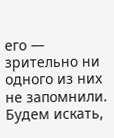его — зрительно ни одного из них не запомнили. Будем искать,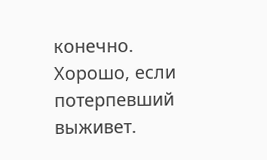конечно. Хорошо, если потерпевший выживет.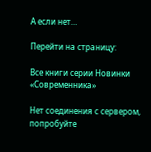А если нет…

Перейти на страницу:

Все книги серии Новинки «Современника»

Нет соединения с сервером, попробуйте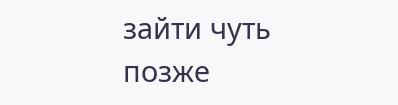зайти чуть позже